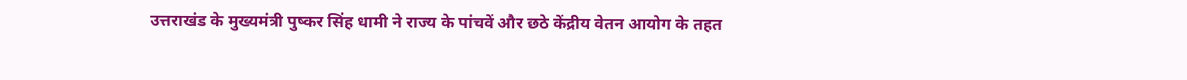उत्तराखंड के मुख्यमंत्री पुष्कर सिंह धामी ने राज्य के पांचवें और छठे केंद्रीय वेतन आयोग के तहत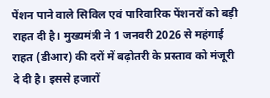पेंशन पाने वाले सिविल एवं पारिवारिक पेंशनरों को बड़ी राहत दी है। मुख्यमंत्री ने 1 जनवरी 2026 से महंगाई राहत (डीआर) की दरों में बढ़ोतरी के प्रस्ताव को मंजूरी दे दी है। इससे हजारों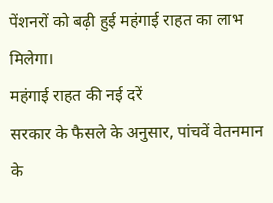पेंशनरों को बढ़ी हुई महंगाई राहत का लाभ मिलेगा।
महंगाई राहत की नई दरें
सरकार के फैसले के अनुसार, पांचवें वेतनमान के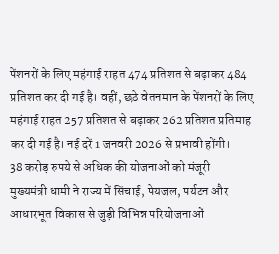पेंशनरों के लिए महंगाई राहत 474 प्रतिशत से बढ़ाकर 484 प्रतिशत कर दी गई है। वहीं, छठे वेतनमान के पेंशनरों के लिए महंगाई राहत 257 प्रतिशत से बढ़ाकर 262 प्रतिशत प्रतिमाह कर दी गई है। नई दरें 1 जनवरी 2026 से प्रभावी होंगी।
38 करोड़ रुपये से अधिक की योजनाओं को मंजूरी
मुख्यमंत्री धामी ने राज्य में सिंचाई, पेयजल, पर्यटन और आधारभूत विकास से जुड़ी विभिन्न परियोजनाओं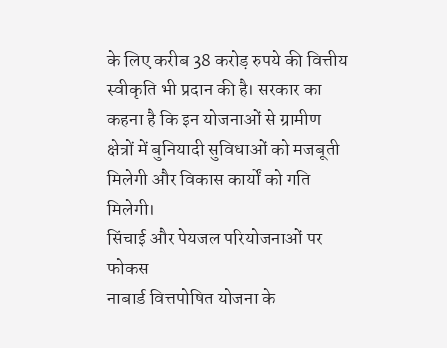के लिए करीब 38 करोड़ रुपये की वित्तीय स्वीकृति भी प्रदान की है। सरकार का कहना है कि इन योजनाओं से ग्रामीण क्षेत्रों में बुनियादी सुविधाओं को मजबूती मिलेगी और विकास कार्यों को गति मिलेगी।
सिंचाई और पेयजल परियोजनाओं पर फोकस
नाबार्ड वित्तपोषित योजना के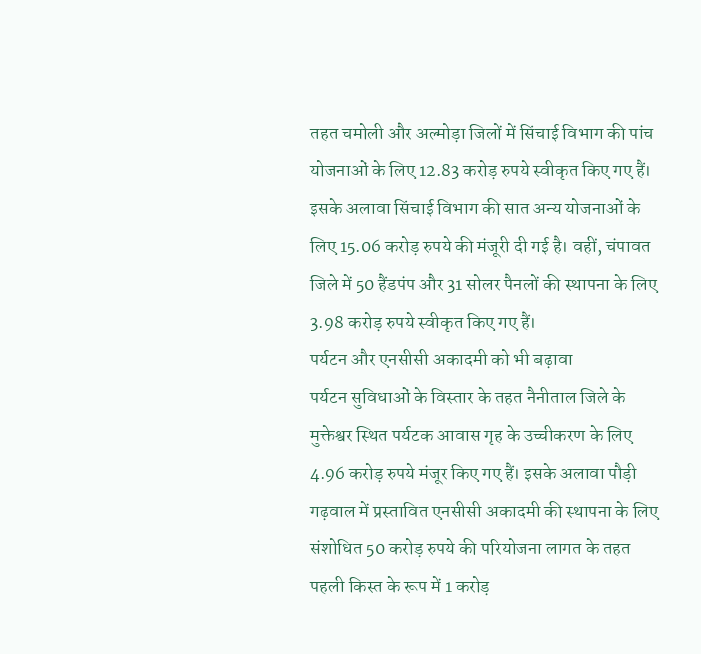तहत चमोली और अल्मोड़ा जिलों में सिंचाई विभाग की पांच योजनाओं के लिए 12.83 करोड़ रुपये स्वीकृत किए गए हैं। इसके अलावा सिंचाई विभाग की सात अन्य योजनाओं के लिए 15.06 करोड़ रुपये की मंजूरी दी गई है। वहीं, चंपावत जिले में 50 हैंडपंप और 31 सोलर पैनलों की स्थापना के लिए 3.98 करोड़ रुपये स्वीकृत किए गए हैं।
पर्यटन और एनसीसी अकादमी को भी बढ़ावा
पर्यटन सुविधाओं के विस्तार के तहत नैनीताल जिले के मुक्तेश्वर स्थित पर्यटक आवास गृह के उच्चीकरण के लिए 4.96 करोड़ रुपये मंजूर किए गए हैं। इसके अलावा पौड़ी गढ़वाल में प्रस्तावित एनसीसी अकादमी की स्थापना के लिए संशोधित 50 करोड़ रुपये की परियोजना लागत के तहत पहली किस्त के रूप में 1 करोड़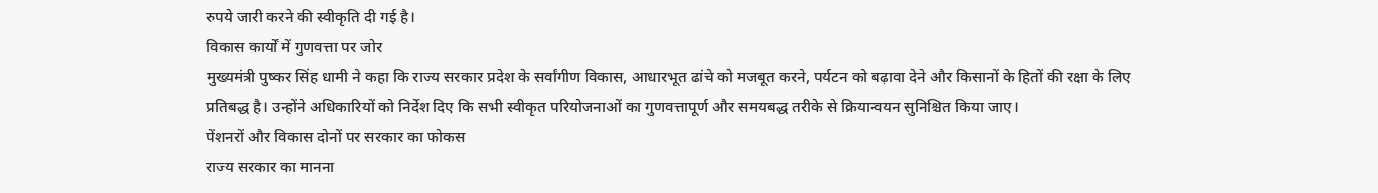रुपये जारी करने की स्वीकृति दी गई है।
विकास कार्यों में गुणवत्ता पर जोर
मुख्यमंत्री पुष्कर सिंह धामी ने कहा कि राज्य सरकार प्रदेश के सर्वांगीण विकास, आधारभूत ढांचे को मजबूत करने, पर्यटन को बढ़ावा देने और किसानों के हितों की रक्षा के लिए प्रतिबद्ध है। उन्होंने अधिकारियों को निर्देश दिए कि सभी स्वीकृत परियोजनाओं का गुणवत्तापूर्ण और समयबद्ध तरीके से क्रियान्वयन सुनिश्चित किया जाए।
पेंशनरों और विकास दोनों पर सरकार का फोकस
राज्य सरकार का मानना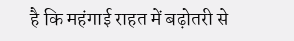है कि महंगाई राहत में बढ़ोतरी से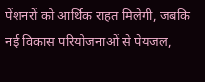पेंशनरों को आर्थिक राहत मिलेगी, जबकि नई विकास परियोजनाओं से पेयजल,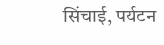सिंचाई, पर्यटन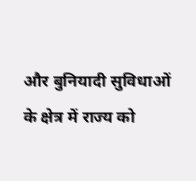और बुनियादी सुविधाओं के क्षेत्र में राज्य को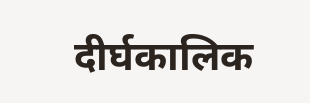दीर्घकालिक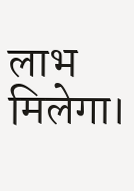लाभ मिलेगा।